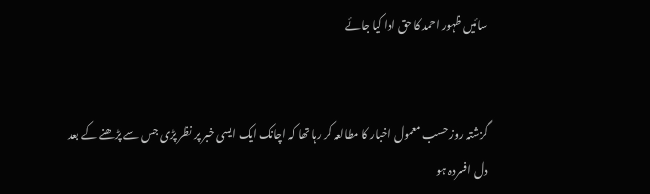سائیں ظہور احمد کا حق ادا کیا جائے


گزشتہ روز حسب معمول اخبار کا مطالعہ کر رہا تھا کہ اچانک ایک ایسی خبر پر نظر پڑی جس سے پڑھنے کے بعد دل افسردہ ہو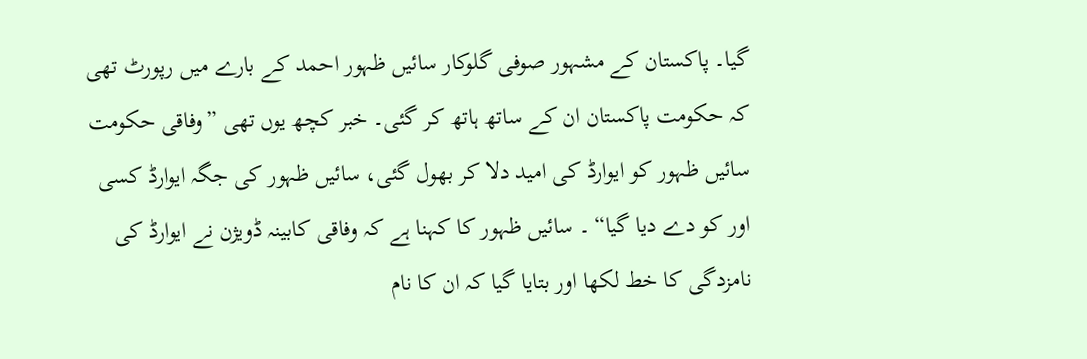گیا۔ پاکستان کے مشہور صوفی گلوکار سائیں ظہور احمد کے بارے میں رپورٹ تھی کہ حکومت پاکستان ان کے ساتھ ہاتھ کر گئی۔ خبر کچھ یوں تھی ”وفاقی حکومت سائیں ظہور کو ایوارڈ کی امید دلا کر بھول گئی، سائیں ظہور کی جگہ ایوارڈ کسی اور کو دے دیا گیا“ ۔ سائیں ظہور کا کہنا ہے کہ وفاقی کابینہ ڈویژن نے ایوارڈ کی نامزدگی کا خط لکھا اور بتایا گیا کہ ان کا نام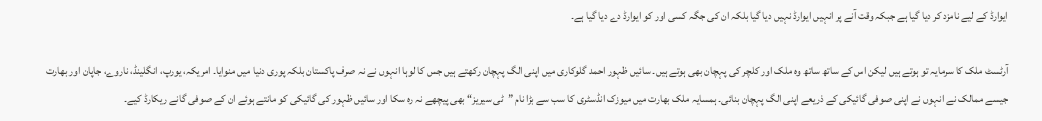ایوارڈ کے لیے نامزد کر دیا گیا ہے جبکہ وقت آنے پر انہیں ایوارڈ نہیں دیا گیا بلکہ ان کی جگہ کسی اور کو ایوارڈ دے دیا گیا ہے۔

آرٹسٹ ملک کا سرمایہ تو ہوتے ہیں لیکن اس کے ساتھ ساتھ وہ ملک اور کلچر کی پہچان بھی ہوتے ہیں۔ سائیں ظہور احمد گلوکاری میں اپنی الگ پہچان رکھتے ہیں جس کا لوہا انہوں نے نہ صرف پاکستان بلکہ پوری دنیا میں منوایا۔ امریکہ، یورپ، انگلینڈ، ناروے، جاپان اور بھارت جیسے ممالک نے انہوں نے اپنی صوفی گائیکی کے ذریعے اپنی الگ پہچان بنائی۔ ہمسایہ ملک بھارت میں میوزک انڈسٹری کا سب سے بڑا نام ”ٹی سیریز“ بھی پیچھے نہ رہ سکا اور سائیں ظہور کی گائیکی کو مانتے ہوئے ان کے صوفی گانے ریکارڈ کیے۔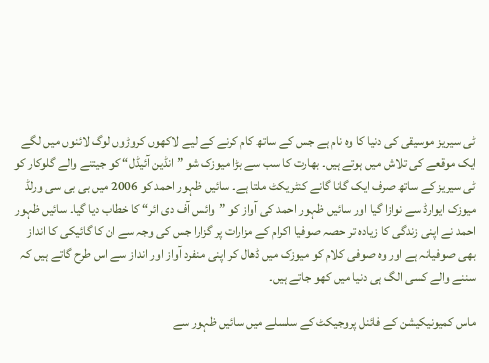ٹی سیریز موسیقی کی دنیا کا وہ نام ہے جس کے ساتھ کام کرنے کے لیے لاکھوں کروڑوں لوگ لائنوں میں لگے ایک موقعے کی تلاش میں ہوتے ہیں۔ بھارت کا سب سے بڑا میوزک شو ”انڈین آئیڈل“ کو جیتنے والے گلوکار کو ٹی سیریز کے ساتھ صرف ایک گانا گانے کنٹریکٹ ملتا ہے۔ سائیں ظہور احمد کو 2006 میں بی بی سی ورلڈ میوزک ایوارڈ سے نوازا گیا اور سائیں ظہور احمد کی آواز کو ”وائس آف دی ائر“ کا خطاب دیا گیا۔ سائیں ظہور احمد نے اپنی زندگی کا زیادہ تر حصہ صوفیا اکرام کے مزارات پر گزارا جس کی وجہ سے ان کا گائیکی کا انداز بھی صوفیانہ ہے اور وہ صوفی کلام کو میوزک میں ڈھال کر اپنی منفرد آواز اور انداز سے اس طرح گاتے ہیں کہ سننے والے کسی الگ ہی دنیا میں کھو جاتے ہیں۔

ماس کمیونیکیشن کے فائنل پروجیکٹ کے سلسلے میں سائیں ظہور سے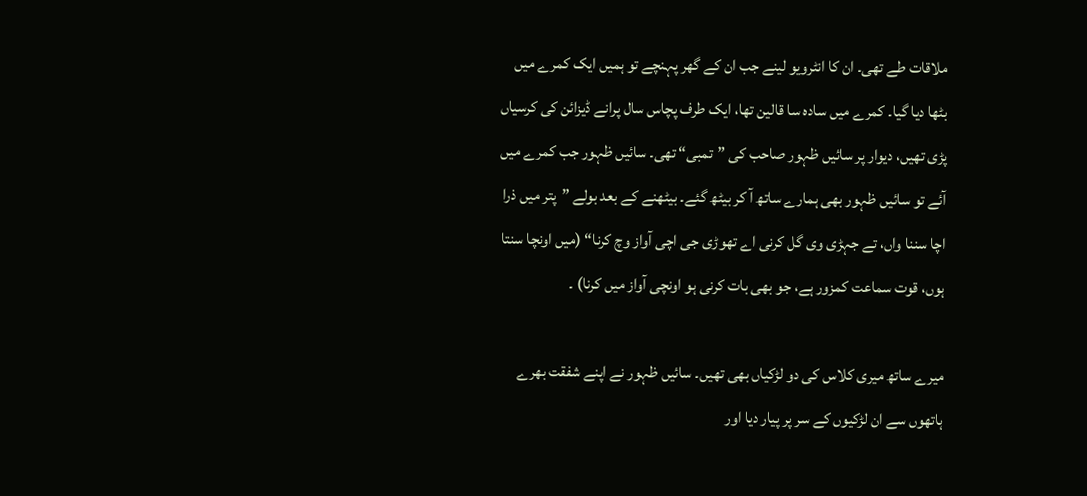ملاقات طے تھی۔ ان کا انٹرویو لینے جب ان کے گھر پہنچے تو ہمیں ایک کمرے میں بٹھا دیا گیا۔ کمرے میں سادہ سا قالین تھا، ایک طرف پچاس سال پرانے ڈیزائن کی کرسیاں پڑی تھیں، دیوار پر سائیں ظہور صاحب کی ”تمبی“ تھی۔ سائیں ظہور جب کمرے میں آئے تو سائیں ظہور بھی ہمارے ساتھ آ کر بیٹھ گئے۔ بیٹھنے کے بعد بولے ”پتر میں ذرا اچا سننا واں، تے جہڑی وی گل کرنی اے تھوڑی جی اچی آواز وچ کرنا“ (میں اونچا سنتا ہوں، قوت سماعت کمزور ہے، جو بھی بات کرنی ہو اونچی آواز میں کرنا) ۔

میرے ساتھ میری کلاس کی دو لڑکیاں بھی تھیں۔ سائیں ظہور نے اپنے شفقت بھرے ہاتھوں سے ان لڑکیوں کے سر پر پیار دیا اور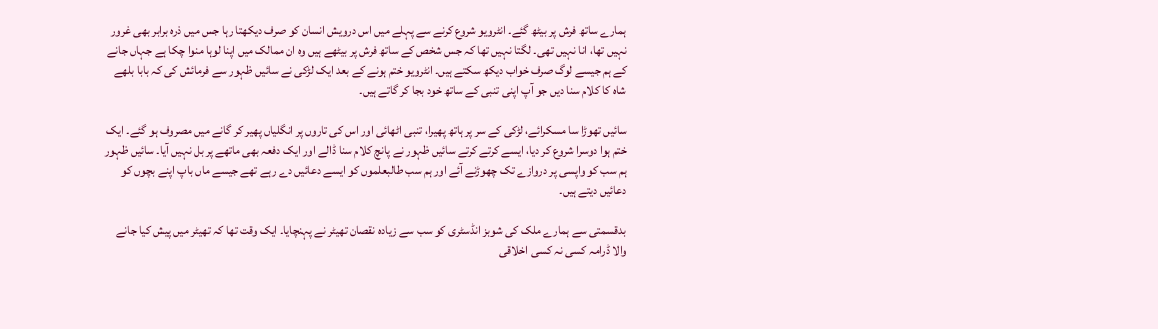ہمارے ساتھ فرش پر بیٹھ گئے۔ انٹرویو شروع کرنے سے پہلے میں اس درویش انسان کو صرف دیکھتا رہا جس میں ذرہ برابر بھی غرور نہیں تھا، انا نہیں تھی۔ لگتا نہیں تھا کہ جس شخص کے ساتھ فرش پر بیٹھے ہیں وہ ان ممالک میں اپنا لوہا منوا چکا ہے جہاں جانے کے ہم جیسے لوگ صرف خواب دیکھ سکتے ہیں۔ انٹرویو ختم ہونے کے بعد ایک لڑکی نے سائیں ظہور سے فرمائش کی کہ بابا بلھے شاہ کا کلام سنا دیں جو آپ اپنی تنبی کے ساتھ خود بجا کر گاتے ہیں۔

سائیں تھوڑا سا مسکرائے، لڑکی کے سر پر ہاتھ پھیرا، تنبی اٹھائی اور اس کی تاروں پر انگلیاں پھیر کر گانے میں مصروف ہو گئے۔ ایک ختم ہوا دوسرا شروع کر دیا، ایسے کرتے کرتے سائیں ظہور نے پانچ کلام سنا ڈالے اور ایک دفعہ بھی ماتھے پر بل نہیں آیا۔ سائیں ظہور ہم سب کو واپسی پر دروازے تک چھوڑنے آئے اور ہم سب طالبعلموں کو ایسے دعائیں دے رہے تھے جیسے ماں باپ اپنے بچوں کو دعائیں دیتے ہیں۔

بدقسمتی سے ہمارے ملک کی شوبز انڈسٹری کو سب سے زیادہ نقصان تھیٹر نے پہنچایا۔ ایک وقت تھا کہ تھیٹر میں پیش کیا جانے والا ڈرامہ کسی نہ کسی اخلاقی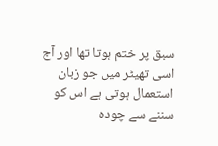سبق پر ختم ہوتا تھا اور آج اسی تھیٹر میں جو زبان استعمال ہوتی ہے اس کو سننے سے چودہ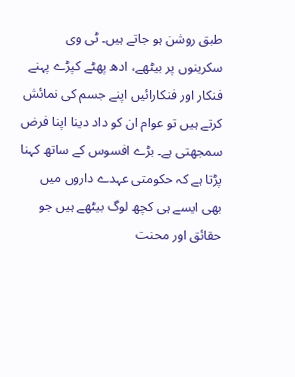طبق روشن ہو جاتے ہیں۔ ٹی وی سکرینوں پر بیٹھے، ادھ پھٹے کپڑے پہنے فنکار اور فنکارائیں اپنے جسم کی نمائش کرتے ہیں تو عوام ان کو داد دینا اپنا فرض سمجھتی ہے۔ بڑے افسوس کے ساتھ کہنا پڑتا ہے کہ حکومتی عہدے داروں میں بھی ایسے ہی کچھ لوگ بیٹھے ہیں جو حقائق اور محنت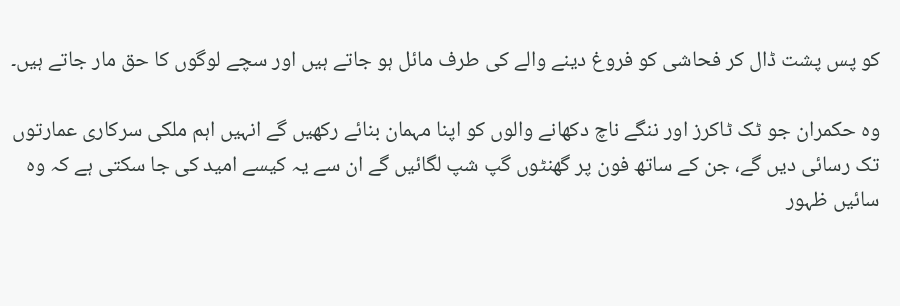کو پس پشت ڈال کر فحاشی کو فروغ دینے والے کی طرف مائل ہو جاتے ہیں اور سچے لوگوں کا حق مار جاتے ہیں۔

وہ حکمران جو ٹک ٹاکرز اور ننگے ناچ دکھانے والوں کو اپنا مہمان بنائے رکھیں گے انہیں اہم ملکی سرکاری عمارتوں تک رسائی دیں گے، جن کے ساتھ فون پر گھنٹوں گپ شپ لگائیں گے ان سے یہ کیسے امید کی جا سکتی ہے کہ وہ سائیں ظہور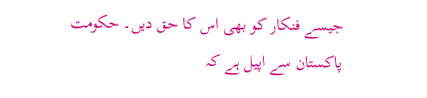جیسے فنکار کو بھی اس کا حق دیں۔ حکومت پاکستان سے اپیل ہے کہ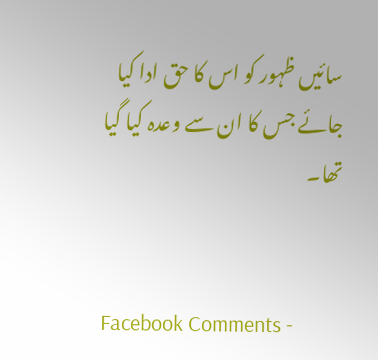سائیں ظہور کو اس کا حق ادا کیا جائے جس کا ان سے وعدہ کیا گیا تھا۔


Facebook Comments -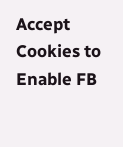Accept Cookies to Enable FB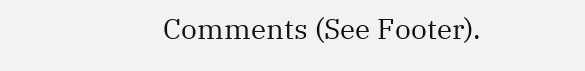Comments (See Footer).